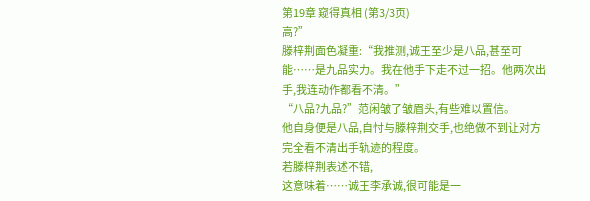第19章 窥得真相 (第3/3页)
高?”
滕梓荆面色凝重:“我推测,诚王至少是八品,甚至可能……是九品实力。我在他手下走不过一招。他两次出手,我连动作都看不清。”
“八品?九品?”范闲皱了皱眉头,有些难以置信。
他自身便是八品,自忖与滕梓荆交手,也绝做不到让对方完全看不清出手轨迹的程度。
若滕梓荆表述不错,
这意味着……诚王李承诚,很可能是一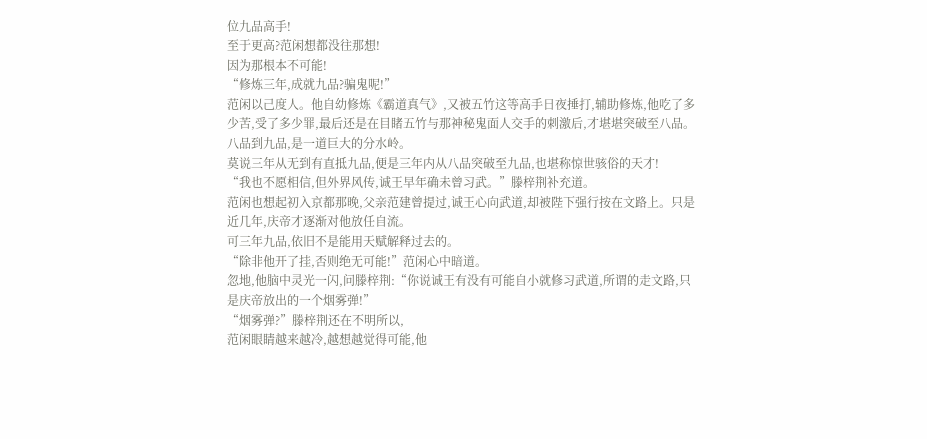位九品高手!
至于更高?范闲想都没往那想!
因为那根本不可能!
“修炼三年,成就九品?骗鬼呢!”
范闲以己度人。他自幼修炼《霸道真气》,又被五竹这等高手日夜捶打,辅助修炼,他吃了多少苦,受了多少罪,最后还是在目睹五竹与那神秘鬼面人交手的刺激后,才堪堪突破至八品。
八品到九品,是一道巨大的分水岭。
莫说三年从无到有直抵九品,便是三年内从八品突破至九品,也堪称惊世骇俗的天才!
“我也不愿相信,但外界风传,诚王早年确未曾习武。”滕梓荆补充道。
范闲也想起初入京都那晚,父亲范建曾提过,诚王心向武道,却被陛下强行按在文路上。只是近几年,庆帝才逐渐对他放任自流。
可三年九品,依旧不是能用天赋解释过去的。
“除非他开了挂,否则绝无可能!”范闲心中暗道。
忽地,他脑中灵光一闪,问滕梓荆:“你说诚王有没有可能自小就修习武道,所谓的走文路,只是庆帝放出的一个烟雾弹!”
“烟雾弹?”滕梓荆还在不明所以,
范闲眼睛越来越冷,越想越觉得可能,他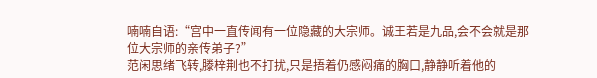喃喃自语:“宫中一直传闻有一位隐藏的大宗师。诚王若是九品,会不会就是那位大宗师的亲传弟子?”
范闲思绪飞转,滕梓荆也不打扰,只是捂着仍感闷痛的胸口,静静听着他的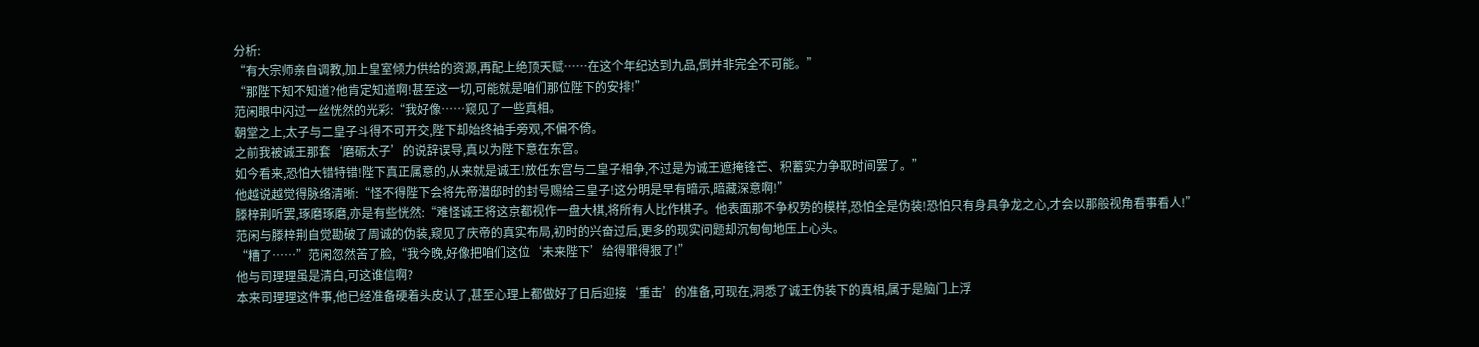分析:
“有大宗师亲自调教,加上皇室倾力供给的资源,再配上绝顶天赋……在这个年纪达到九品,倒并非完全不可能。”
“那陛下知不知道?他肯定知道啊!甚至这一切,可能就是咱们那位陛下的安排!”
范闲眼中闪过一丝恍然的光彩:“我好像……窥见了一些真相。
朝堂之上,太子与二皇子斗得不可开交,陛下却始终袖手旁观,不偏不倚。
之前我被诚王那套‘磨砺太子’的说辞误导,真以为陛下意在东宫。
如今看来,恐怕大错特错!陛下真正属意的,从来就是诚王!放任东宫与二皇子相争,不过是为诚王遮掩锋芒、积蓄实力争取时间罢了。”
他越说越觉得脉络清晰:“怪不得陛下会将先帝潜邸时的封号赐给三皇子!这分明是早有暗示,暗藏深意啊!”
滕梓荆听罢,琢磨琢磨,亦是有些恍然:“难怪诚王将这京都视作一盘大棋,将所有人比作棋子。他表面那不争权势的模样,恐怕全是伪装!恐怕只有身具争龙之心,才会以那般视角看事看人!”
范闲与滕梓荆自觉勘破了周诚的伪装,窥见了庆帝的真实布局,初时的兴奋过后,更多的现实问题却沉甸甸地压上心头。
“糟了……”范闲忽然苦了脸,“我今晚,好像把咱们这位‘未来陛下’给得罪得狠了!”
他与司理理虽是清白,可这谁信啊?
本来司理理这件事,他已经准备硬着头皮认了,甚至心理上都做好了日后迎接‘重击’的准备,可现在,洞悉了诚王伪装下的真相,属于是脑门上浮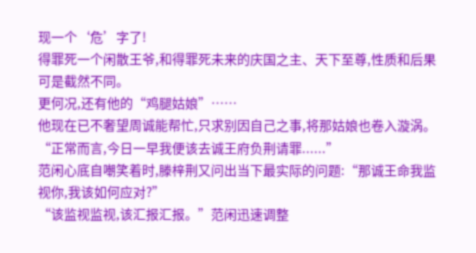现一个‘危’字了!
得罪死一个闲散王爷,和得罪死未来的庆国之主、天下至尊,性质和后果可是截然不同。
更何况,还有他的“鸡腿姑娘”……
他现在已不奢望周诚能帮忙,只求别因自己之事,将那姑娘也卷入漩涡。
“正常而言,今日一早我便该去诚王府负荆请罪......”
范闲心底自嘲笑着时,滕梓荆又问出当下最实际的问题:“那诚王命我监视你,我该如何应对?”
“该监视监视,该汇报汇报。”范闲迅速调整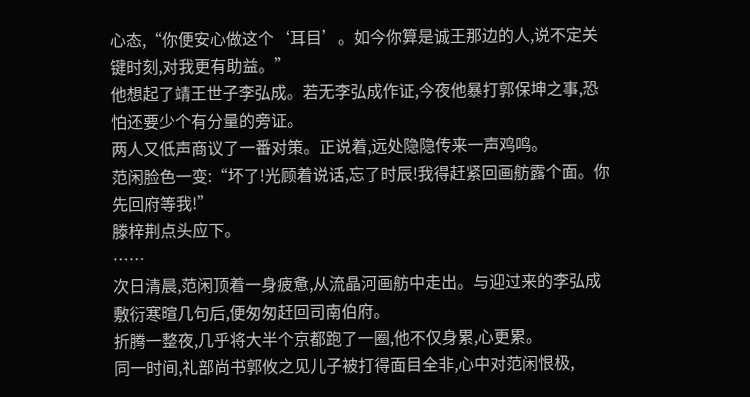心态,“你便安心做这个‘耳目’。如今你算是诚王那边的人,说不定关键时刻,对我更有助益。”
他想起了靖王世子李弘成。若无李弘成作证,今夜他暴打郭保坤之事,恐怕还要少个有分量的旁证。
两人又低声商议了一番对策。正说着,远处隐隐传来一声鸡鸣。
范闲脸色一变:“坏了!光顾着说话,忘了时辰!我得赶紧回画舫露个面。你先回府等我!”
滕梓荆点头应下。
……
次日清晨,范闲顶着一身疲惫,从流晶河画舫中走出。与迎过来的李弘成敷衍寒暄几句后,便匆匆赶回司南伯府。
折腾一整夜,几乎将大半个京都跑了一圈,他不仅身累,心更累。
同一时间,礼部尚书郭攸之见儿子被打得面目全非,心中对范闲恨极,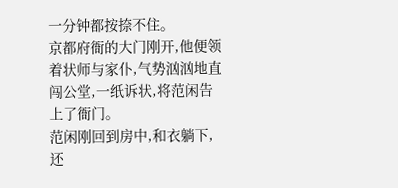一分钟都按捺不住。
京都府衙的大门刚开,他便领着状师与家仆,气势汹汹地直闯公堂,一纸诉状,将范闲告上了衙门。
范闲刚回到房中,和衣躺下,还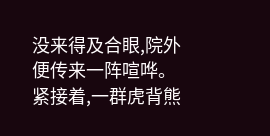没来得及合眼,院外便传来一阵喧哗。
紧接着,一群虎背熊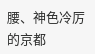腰、神色冷厉的京都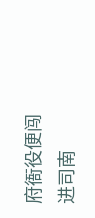府衙役便闯进司南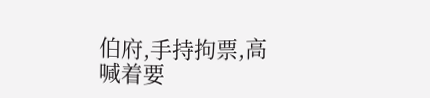伯府,手持拘票,高喊着要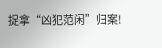捉拿“凶犯范闲”归案!